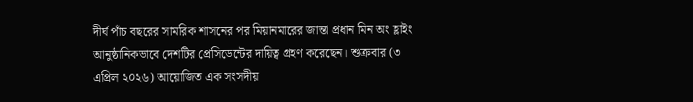দীর্ঘ পাঁচ বছরের সামরিক শাসনের পর মিয়ানমারের জান্তা প্রধান মিন অং হ্লাইং আনুষ্ঠানিকভাবে দেশটির প্রেসিডেন্টের দায়িত্ব গ্রহণ করেছেন। শুক্রবার (৩ এপ্রিল ২০২৬) আয়োজিত এক সংসদীয়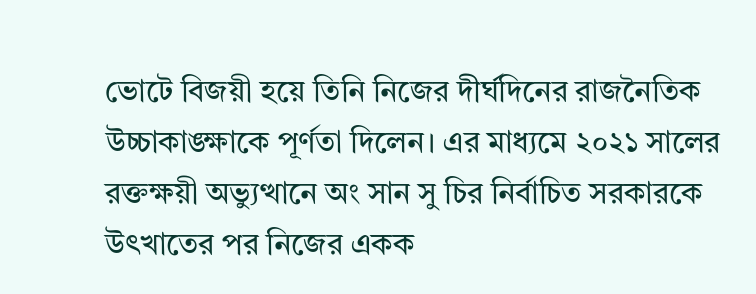ভোটে বিজয়ী হয়ে তিনি নিজের দীর্ঘদিনের রাজনৈতিক উচ্চাকাঙ্ক্ষাকে পূর্ণতা দিলেন। এর মাধ্যমে ২০২১ সালের রক্তক্ষয়ী অভ্যুত্থানে অং সান সু চির নির্বাচিত সরকারকে উৎখাতের পর নিজের একক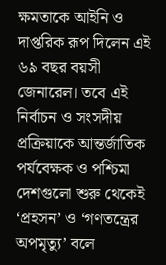ক্ষমতাকে আইনি ও দাপ্তরিক রূপ দিলেন এই ৬৯ বছর বয়সী জেনারেল। তবে এই নির্বাচন ও সংসদীয় প্রক্রিয়াকে আন্তর্জাতিক পর্যবেক্ষক ও পশ্চিমা দেশগুলো শুরু থেকেই ‘প্রহসন’ ও ‘গণতন্ত্রের অপমৃত্যু’ বলে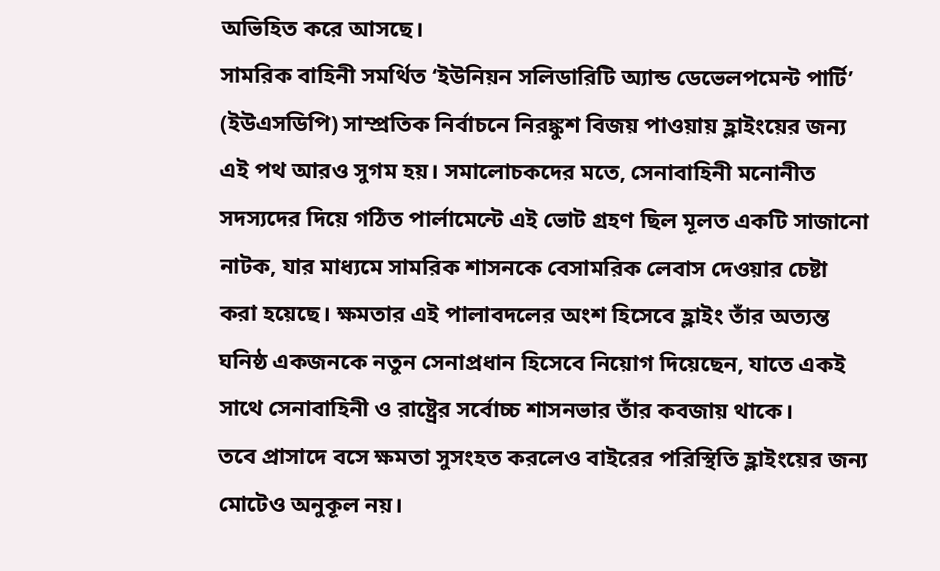অভিহিত করে আসছে।
সামরিক বাহিনী সমর্থিত ‘ইউনিয়ন সলিডারিটি অ্যান্ড ডেভেলপমেন্ট পার্টি’ (ইউএসডিপি) সাম্প্রতিক নির্বাচনে নিরঙ্কুশ বিজয় পাওয়ায় হ্লাইংয়ের জন্য এই পথ আরও সুগম হয়। সমালোচকদের মতে, সেনাবাহিনী মনোনীত সদস্যদের দিয়ে গঠিত পার্লামেন্টে এই ভোট গ্রহণ ছিল মূলত একটি সাজানো নাটক, যার মাধ্যমে সামরিক শাসনকে বেসামরিক লেবাস দেওয়ার চেষ্টা করা হয়েছে। ক্ষমতার এই পালাবদলের অংশ হিসেবে হ্লাইং তাঁর অত্যন্ত ঘনিষ্ঠ একজনকে নতুন সেনাপ্রধান হিসেবে নিয়োগ দিয়েছেন, যাতে একই সাথে সেনাবাহিনী ও রাষ্ট্রের সর্বোচ্চ শাসনভার তাঁর কবজায় থাকে।
তবে প্রাসাদে বসে ক্ষমতা সুসংহত করলেও বাইরের পরিস্থিতি হ্লাইংয়ের জন্য মোটেও অনুকূল নয়।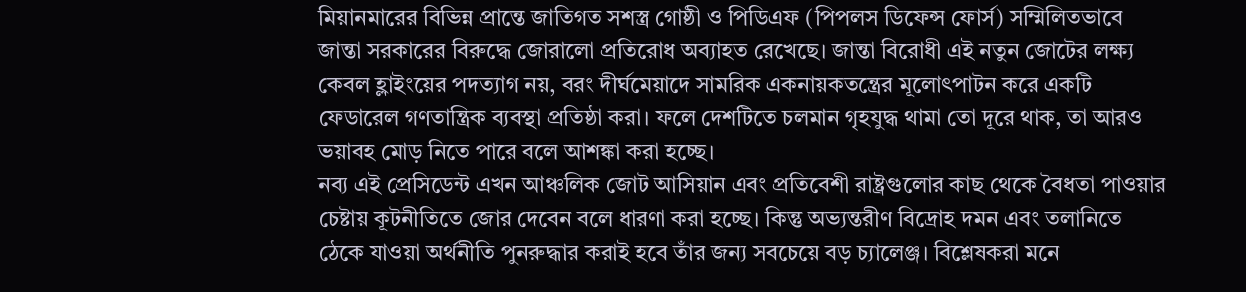মিয়ানমারের বিভিন্ন প্রান্তে জাতিগত সশস্ত্র গোষ্ঠী ও পিডিএফ (পিপলস ডিফেন্স ফোর্স) সম্মিলিতভাবে জান্তা সরকারের বিরুদ্ধে জোরালো প্রতিরোধ অব্যাহত রেখেছে। জান্তা বিরোধী এই নতুন জোটের লক্ষ্য কেবল হ্লাইংয়ের পদত্যাগ নয়, বরং দীর্ঘমেয়াদে সামরিক একনায়কতন্ত্রের মূলোৎপাটন করে একটি ফেডারেল গণতান্ত্রিক ব্যবস্থা প্রতিষ্ঠা করা। ফলে দেশটিতে চলমান গৃহযুদ্ধ থামা তো দূরে থাক, তা আরও ভয়াবহ মোড় নিতে পারে বলে আশঙ্কা করা হচ্ছে।
নব্য এই প্রেসিডেন্ট এখন আঞ্চলিক জোট আসিয়ান এবং প্রতিবেশী রাষ্ট্রগুলোর কাছ থেকে বৈধতা পাওয়ার চেষ্টায় কূটনীতিতে জোর দেবেন বলে ধারণা করা হচ্ছে। কিন্তু অভ্যন্তরীণ বিদ্রোহ দমন এবং তলানিতে ঠেকে যাওয়া অর্থনীতি পুনরুদ্ধার করাই হবে তাঁর জন্য সবচেয়ে বড় চ্যালেঞ্জ। বিশ্লেষকরা মনে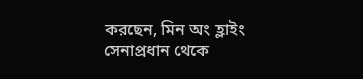করছেন, মিন অং হ্লাইং সেনাপ্রধান থেকে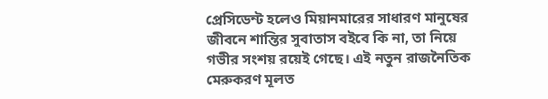প্রেসিডেন্ট হলেও মিয়ানমারের সাধারণ মানুষের জীবনে শান্তির সুবাতাস বইবে কি না, তা নিয়ে গভীর সংশয় রয়েই গেছে। এই নতুন রাজনৈতিক মেরুকরণ মূলত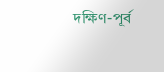দক্ষিণ-পূর্ব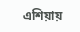এশিয়ায়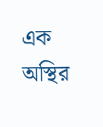এক অস্থির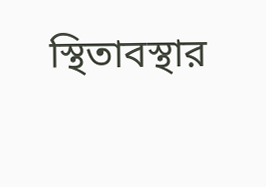স্থিতাবস্থার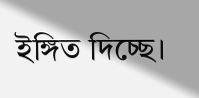ইঙ্গিত দিচ্ছে।